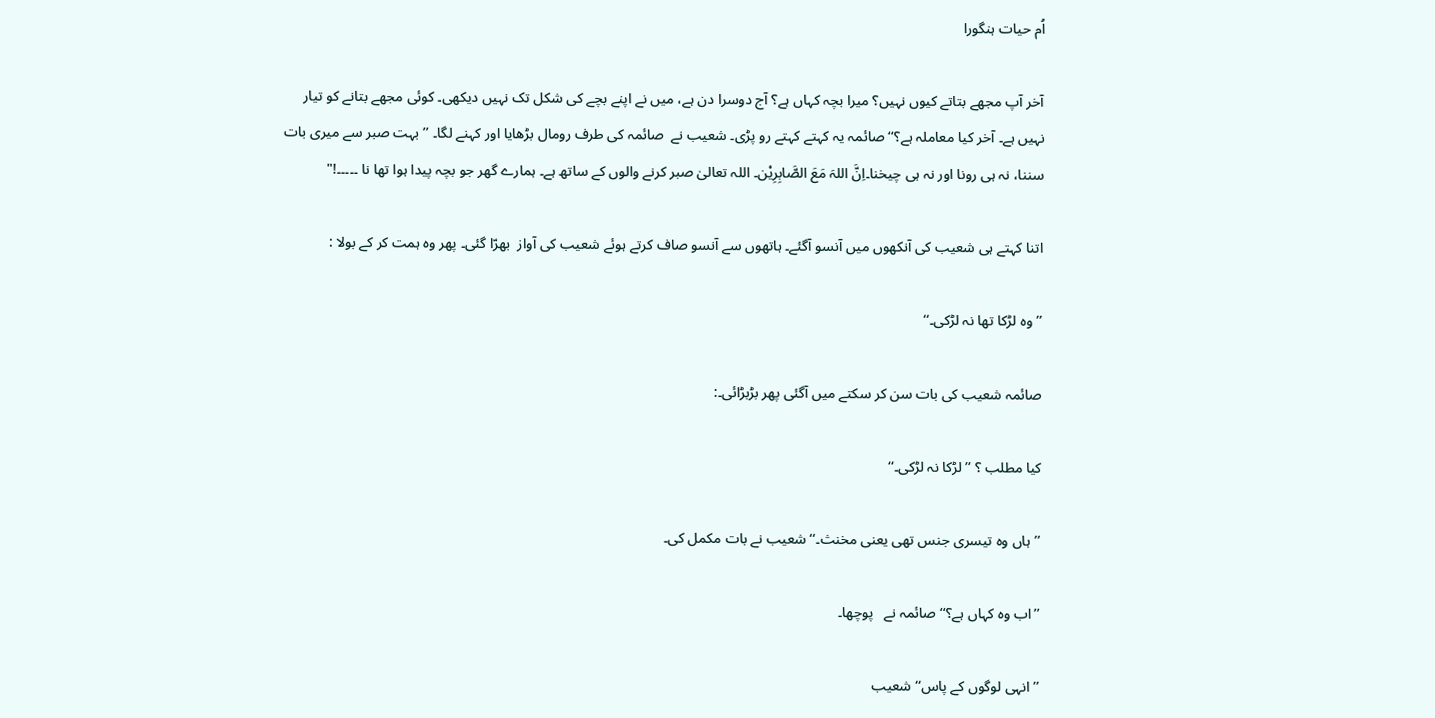اُم حیات ہنگورا

آخر آپ مجھے بتاتے کیوں نہیں؟ میرا بچہ کہاں ہے؟ آج دوسرا دن ہے، میں نے اپنے بچے کی شکل تک نہیں دیکھی۔ کوئی مجھے بتانے کو تیار نہیں ہے۔ آخر کیا معاملہ ہے؟‘‘ صائمہ یہ کہتے کہتے رو پڑی۔ شعیب نے  صائمہ کی طرف رومال بڑھایا اور کہنے لگا۔ ’’بہت صبر سے میری بات سننا، نہ ہی رونا اور نہ ہی چیخنا۔اِنَّ اللہَ مَعَ الصَّابِرِیْن۔ اللہ تعالیٰ صبر کرنے والوں کے ساتھ ہے۔ ہمارے گھر جو بچہ پیدا ہوا تھا نا ۔۔۔۔۔!"

اتنا کہتے ہی شعیب کی آنکھوں میں آنسو آگئے۔ ہاتھوں سے آنسو صاف کرتے ہوئے شعیب کی آواز  بھرّا گئی۔ پھر وہ ہمت کر کے بولا :

’’وہ لڑکا تھا نہ لڑکی۔‘‘

صائمہ شعیب کی بات سن کر سکتے میں آگئی پھر بڑبڑائی۔:

کیا مطلب ؟ ’’ لڑکا نہ لڑکی۔‘‘

’’ہاں وہ تیسری جنس تھی یعنی مخنث۔‘‘ شعیب نے بات مکمل کی۔

’’اب وہ کہاں ہے؟‘‘ صائمہ نے   پوچھا۔

’’انہی لوگوں کے پاس‘‘ شعیب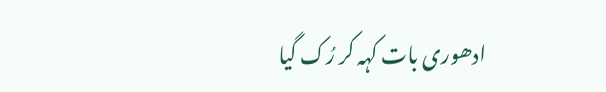ادھوری بات کہہ کر رُک گیا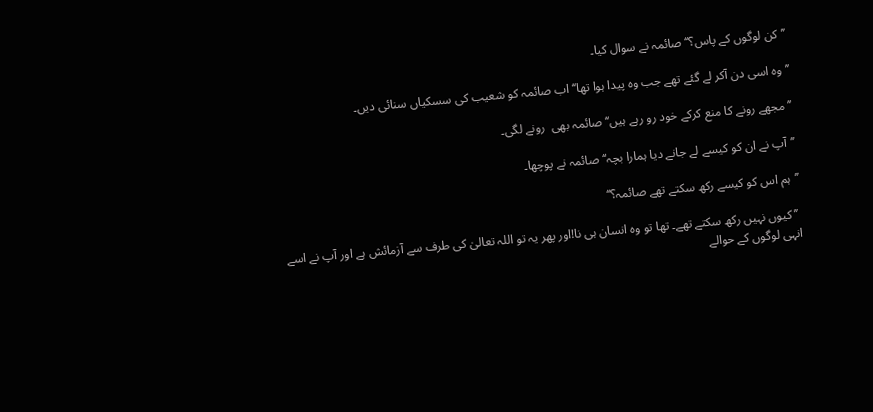’’کن لوگوں کے پاس؟‘‘ صائمہ نے سوال کیا۔

’’وہ اسی دن آکر لے گئے تھے جب وہ پیدا ہوا تھا‘‘ اب صائمہ کو شعیب کی سسکیاں سنائی دیں۔

’’مجھے رونے کا منع کرکے خود رو رہے ہیں‘‘ صائمہ بھی  رونے لگی۔

’’آپ نے ان کو کیسے لے جانے دیا ہمارا بچہ‘‘ صائمہ نے پوچھا۔

’’ہم اس کو کیسے رکھ سکتے تھے صائمہ؟‘‘

 ’’کیوں نہیں رکھ سکتے تھے۔ تھا تو وہ انسان ہی نا!اور پھر یہ تو اللہ تعالیٰ کی طرف سے آزمائش ہے اور آپ نے اسے انہی لوگوں کے حوالے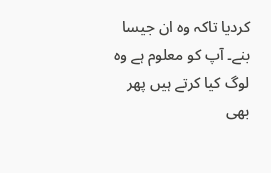کردیا تاکہ وہ ان جیسا بنے۔ آپ کو معلوم ہے وہ لوگ کیا کرتے ہیں پھر بھی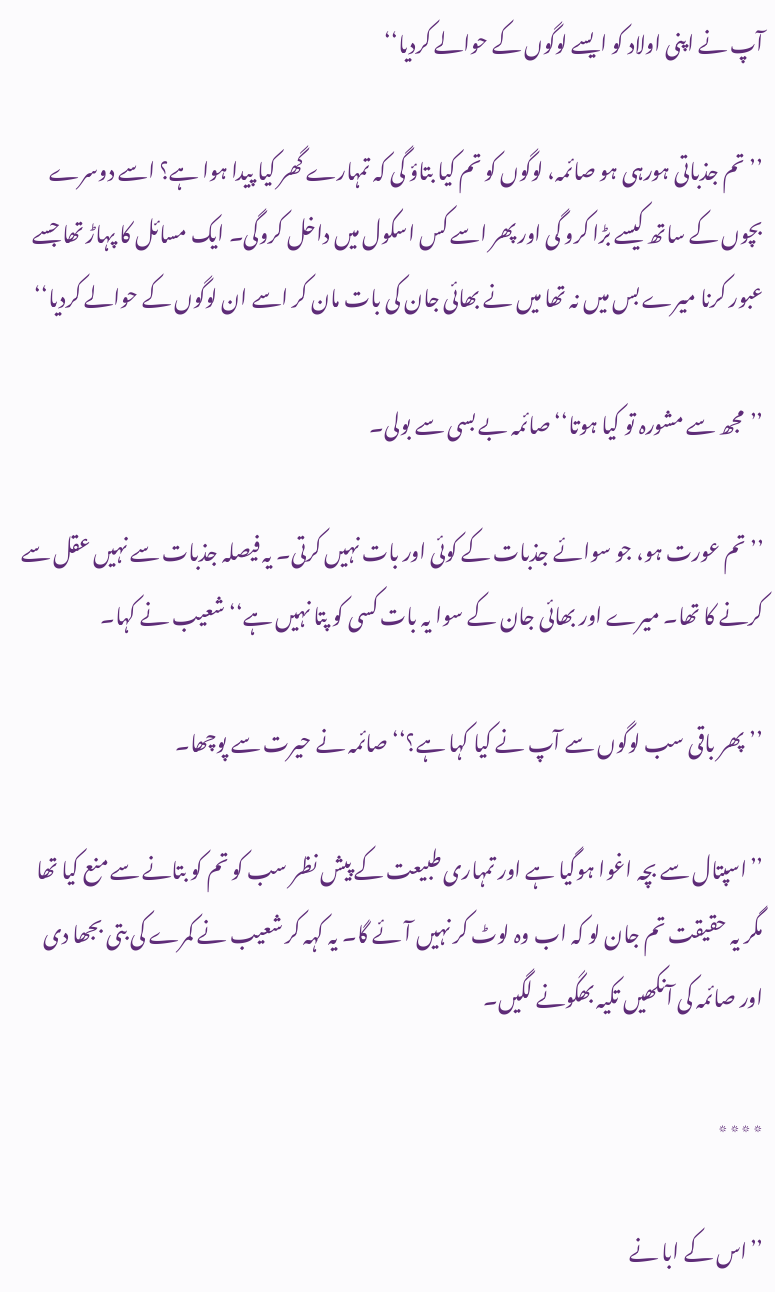آپ نے اپنی اولاد کو ایسے لوگوں کے حوالے کردیا‘‘

’’تم جذباتی ہورہی ہو صائمہ، لوگوں کو تم کیا بتاؤ گی کہ تمہارے گھر کیا پیدا ہوا ہے؟ اسے دوسرے بچوں کے ساتھ کیسے بڑا کرو گی اور پھر اسے کس اسکول میں داخل کروگی۔ ایک مسائل کا پہاڑ تھا جسے عبور کرنا میرے بس میں نہ تھا میں نے بھائی جان کی بات مان کر اسے ان لوگوں کے حوالے کردیا‘‘

’’مجھ سے مشورہ تو کیا ہوتا‘‘ صائمہ بے بسی سے بولی۔

’’تم عورت ہو، جو سوائے جذبات کے کوئی اور بات نہیں کرتی۔ یہ فیصلہ جذبات سے نہیں عقل سے کرنے کا تھا۔ میرے اور بھائی جان کے سوا یہ بات کسی کو پتا نہیں ہے‘‘ شعیب نے کہا۔

’’پھر باقی سب لوگوں سے آپ نے کیا کہا ہے؟‘‘ صائمہ نے حیرت سے پوچھا۔

’’اسپتال سے بچہ اغوا ہوگیا ہے اور تمہاری طبیعت کے پیش نظر سب کو تم کو بتانے سے منع کیا تھا مگر یہ حقیقت تم جان لو کہ اب وہ لوٹ کر نہیں آئے گا۔ یہ کہہ کر شعیب نے کمرے کی بتی بجھا دی اور صائمہ کی آنکھیں تکیہ بھگونے لگیں۔

٭٭٭٭

’’اس کے ابا نے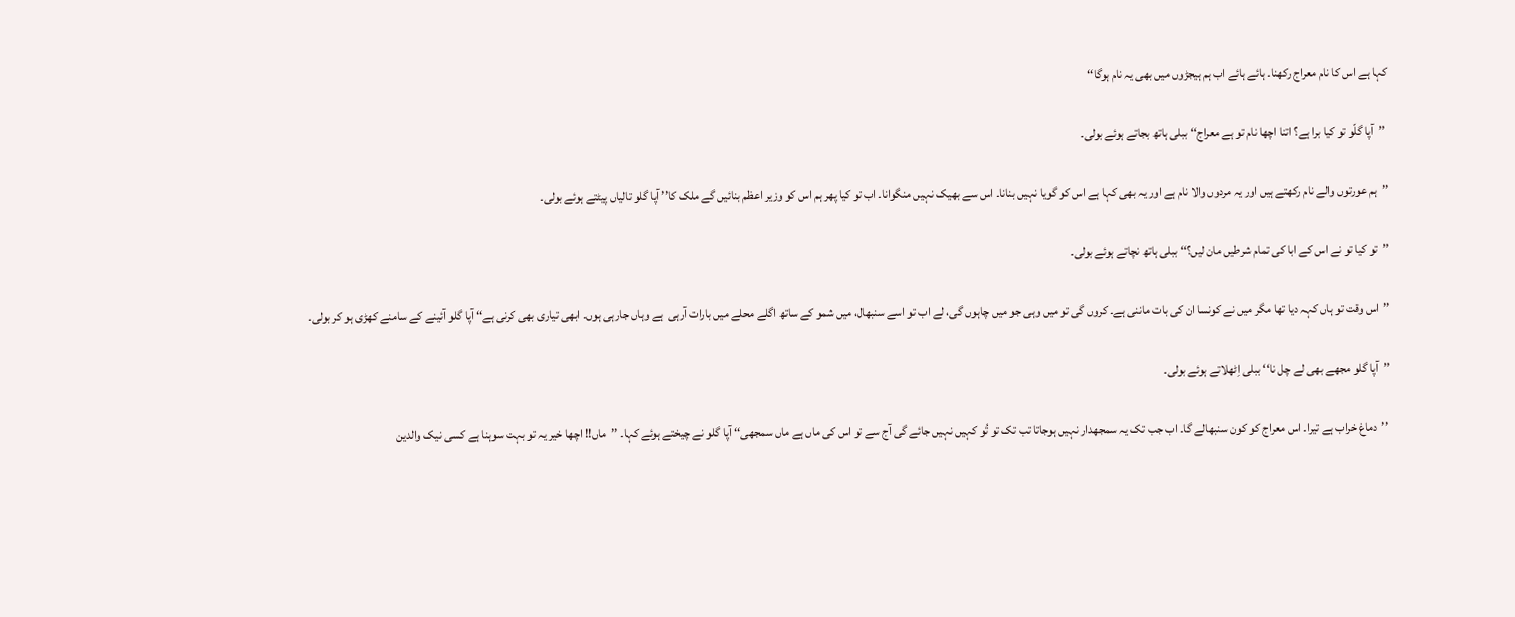کہا ہے اس کا نام معراج رکھنا۔ ہائے ہائے اب ہم ہیجڑوں میں بھی یہ نام ہوگا‘‘

 ’’آپا گلّو تو کیا برا ہے؟ اتنا اچھا نام تو ہے معراج‘‘ ببلی ہاتھ بجاتے ہوئے بولی۔

’’ہم عورتوں والے نام رکھتے ہیں اور یہ مردوں والا نام ہے اور یہ بھی کہا ہے اس کو گویا نہیں بنانا۔ اس سے بھیک نہیں منگوانا۔ اب تو کیا پھر ہم اس کو وزیر اعظم بنائیں گے ملک کا’’ آپا گلو تالیاں پیٹتے ہوئے بولی۔

’’تو کیا تو نے اس کے ابا کی تمام شرطیں مان لیں؟‘‘ ببلی ہاتھ نچاتے ہوئے بولی۔

’’اس وقت تو ہاں کہہ دیا تھا مگر میں نے کونسا ان کی بات ماننی ہے۔ کروں گی تو میں وہی جو میں چاہوں گی، لے اب تو اسے سنبھال، میں شمو کے ساتھ اگلے محلے میں بارات آرہی  ہے وہاں جارہی ہوں۔ ابھی تیاری بھی کرنی ہے‘‘ آپا گلو آئینے کے سامنے کھڑی ہو کر بولی۔

’’آپا گلو مجھے بھی لے چل نا‘‘ ببلی اِٹھلاتے ہوئے بولی۔

 ’’دماغ خراب ہے تیرا۔ اس معراج کو کون سنبھالے گا۔ اب جب تک یہ سمجھدار نہیں ہوجاتا تب تک تو تُو کہیں نہیں جائے گی آج سے تو اس کی ماں ہے ماں سمجھی‘‘ آپا گلو نے چیختے ہوئے کہا۔ ’’ماں!! اچھا خیر یہ تو بہت سوہنا ہے کسی نیک والدین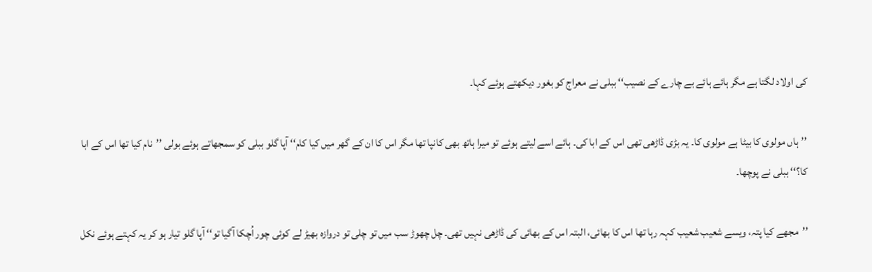کی اولاد لگتا ہے مگر ہائے ہائے بے چارے کے نصیب‘‘ ببلی نے معراج کو بغور دیکھتے ہوئے کہا۔

’’ہاں مولوی کا بیٹا ہے مولوی کا۔ یہ بڑی ڈاڑھی تھی اس کے ابا کی۔ ہائے اسے لیتے ہوئے تو میرا ہاتھ بھی کانپا تھا مگر اس کا ان کے گھر میں کیا کام‘‘ آپا گلو ببلی کو سمجھاتے ہوئے بولی ’’نام کیا تھا اس کے ابا کا؟‘‘ ببلی نے پوچھا۔

’’مجھے کیا پتہ، ویسے شعیب شعیب کہہ رہا تھا اس کا بھائی، البتہ اس کے بھائی کی ڈاڑھی نہیں تھی۔ چل چھوڑ سب میں تو چلی تو دروازہ بھیڑ لے کوئی چور اُچکا آگیا تو‘‘ آپا گلو تیار ہو کر یہ کہتے ہوئے نکل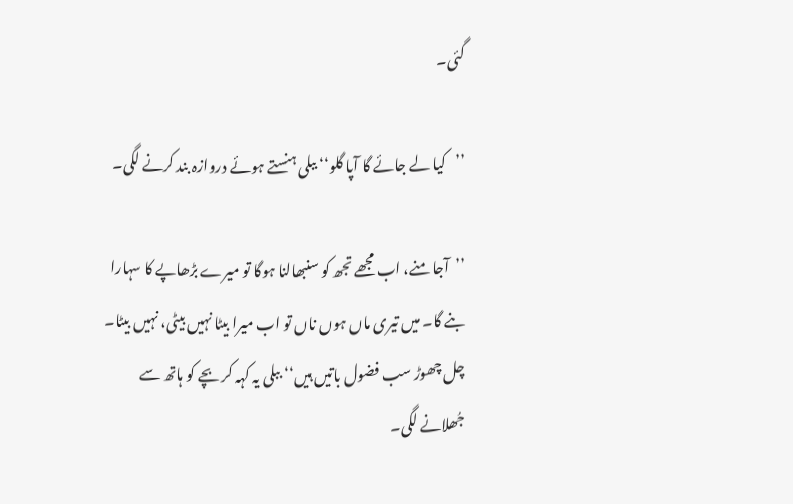گئی۔

’’کیا لے جائے گا آپا گلو‘‘ ببلی ہنستے ہوئے دروازہ بند کرنے لگی۔

’’آجا منے، اب مجھے تجھ کو سنبھالنا ہوگا تو میرے بڑھاپے کا سہارا بنے گا۔ میں تیری ماں ہوں ناں تو اب میرا بیٹا نہیں بیٹی، نہیں بیٹا۔ چل چھوڑ سب فضول باتیں ہیں‘‘ ببلی یہ کہہ کر بچے کو ہاتھ سے جُھلانے لگی۔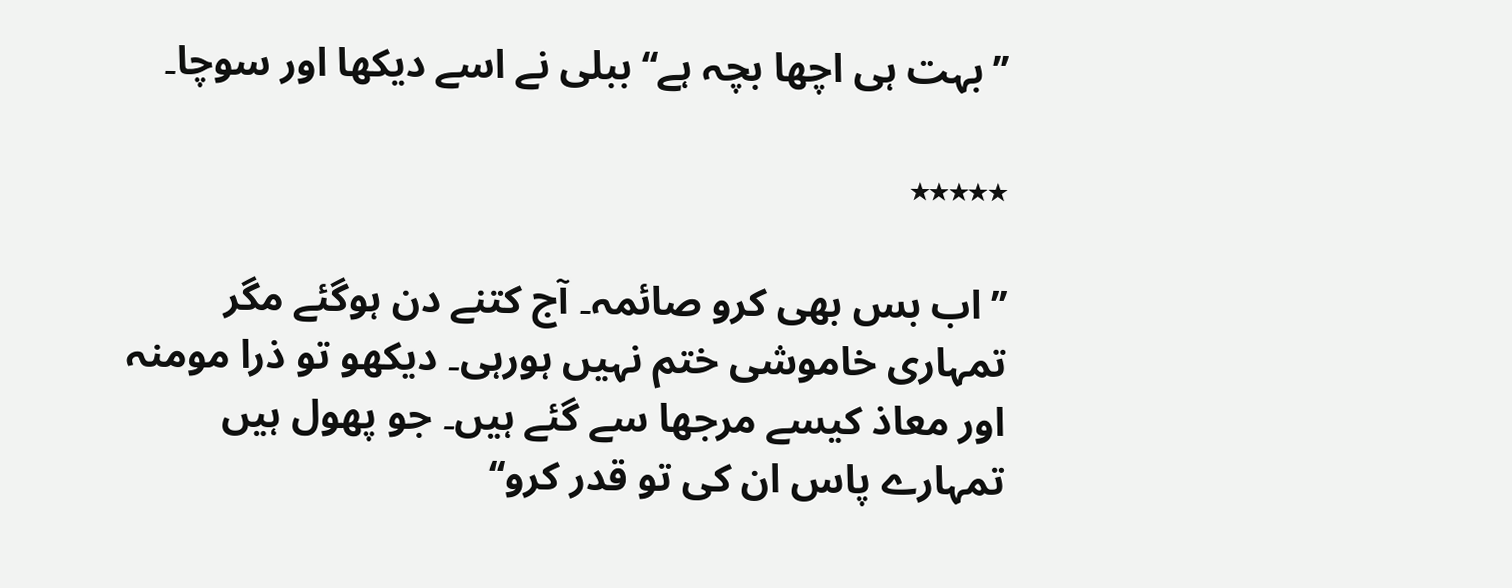’’بہت ہی اچھا بچہ ہے‘‘ ببلی نے اسے دیکھا اور سوچا۔

٭٭٭٭٭

’’اب بس بھی کرو صائمہ۔ آج کتنے دن ہوگئے مگر تمہاری خاموشی ختم نہیں ہورہی۔ دیکھو تو ذرا مومنہ اور معاذ کیسے مرجھا سے گئے ہیں۔ جو پھول ہیں تمہارے پاس ان کی تو قدر کرو‘‘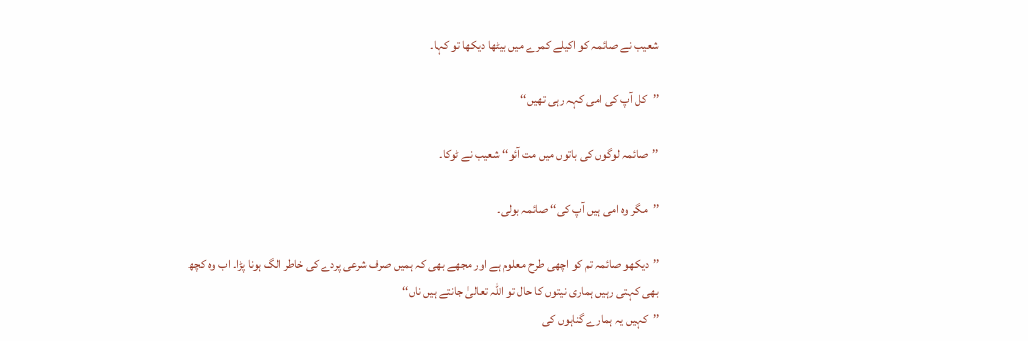شعیب نے صائمہ کو اکیلے کمرے میں بیٹھا دیکھا تو کہا۔

’’کل آپ کی امی کہہ رہی تھیں‘‘

’’صائمہ لوگوں کی باتوں میں مت آئو‘‘ شعیب نے ٹوکا۔

’’مگر وہ امی ہیں آپ کی‘‘ صائمہ بولی۔

’’دیکھو صائمہ تم کو اچھی طرح معلوم ہے اور مجھے بھی کہ ہمیں صرف شرعی پردے کی خاطر الگ ہونا پڑا۔ اب وہ کچھ بھی کہتی رہیں ہماری نیتوں کا حال تو اللہ تعالیٰ جانتے ہیں ناں‘‘
’’کہیں یہ ہمارے گناہوں کی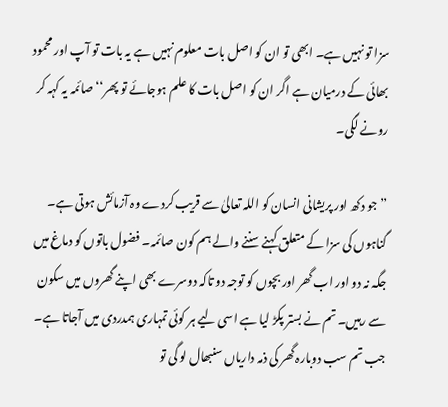سزا تو نہیں ہے۔ ابھی تو ان کو اصل بات معلوم نہیں ہے یہ بات تو آپ اور محمود بھائی کے درمیان ہے اگر ان کو اصل بات کا علم ہوجائے تو پھر‘‘ صائمہ یہ کہہ کر رونے لگی۔

’’جو دکھ اور پریشانی انسان کو اللہ تعالیٰ سے قریب کردے وہ آزمائش ہوتی ہے۔ گناہوں کی سزا کے متعلق کہنے سننے والے ہم کون صائمہ۔ فضول باتوں کو دماغ میں جگہ نہ دو اور اب گھر اور بچوں کو توجہ دو تاکہ دوسرے بھی اپنے گھروں میں سکون سے رہیں۔ تم نے بستر پکڑ لیا ہے اسی لیے ہر کوئی تمہاری ہمدردی میں آجاتا ہے۔ جب تم سب دوبارہ گھر کی ذمہ داریاں سنبھال لو گی تو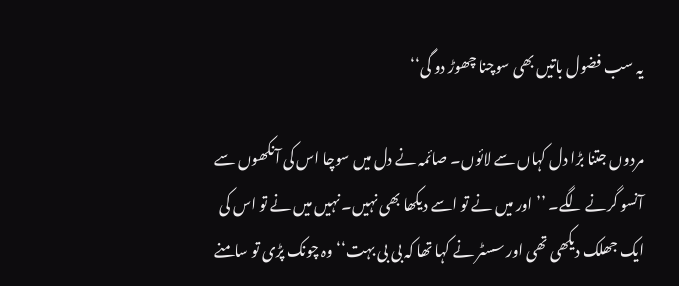یہ سب فضول باتیں بھی سوچنا چھوڑ دو گی‘‘

مردوں جتنا بڑا دل کہاں سے لائوں۔ صائمہ نے دل میں سوچا اس کی آنکھوں سے آنسو گرنے لگے۔ ’’اور میں نے تو اسے دیکھا بھی نہیں۔ نہیں میں نے تو اس کی ایک جھلک دیکھی تھی اور سسٹر نے کہا تھا کہ بی بی بہت‘‘ وہ چونک پڑی تو سامنے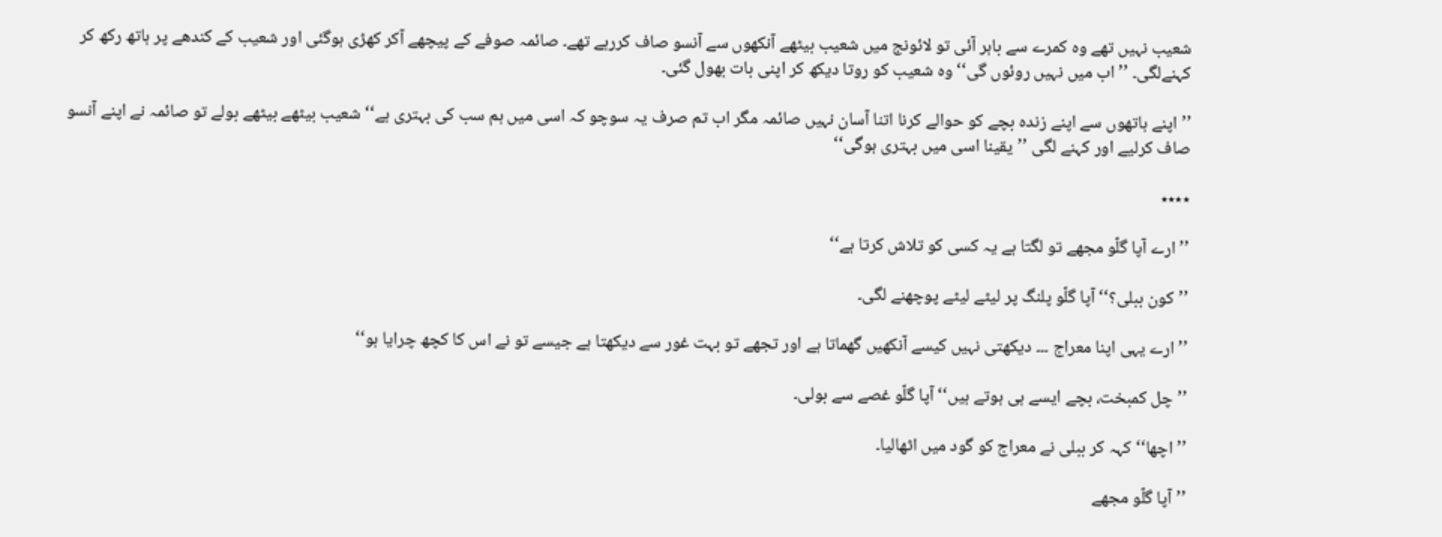شعیب نہیں تھے وہ کمرے سے باہر آئی تو لائونج میں شعیب بیٹھے آنکھوں سے آنسو صاف کررہے تھے۔ صائمہ صوفے کے پیچھے آکر کھڑی ہوگئی اور شعیب کے کندھے پر ہاتھ رکھ کر کہنےلگی۔ ’’اب میں نہیں روئوں گی‘‘ وہ شعیب کو روتا دیکھ کر اپنی بات بھول گئی۔

’’اپنے ہاتھوں سے اپنے زندہ بچے کو حوالے کرنا اتنا آسان نہیں صائمہ مگر اب تم صرف یہ سوچو کہ اسی میں ہم سب کی بہتری ہے‘‘ شعیب بیٹھے بیٹھے بولے تو صائمہ نے اپنے آنسو صاف کرلیے اور کہنے لگی ’’یقینا اسی میں بہتری ہوگی‘‘

٭٭٭٭

’’ارے آپا گلّو مجھے تو لگتا ہے یہ کسی کو تلاش کرتا ہے‘‘

’’کون ببلی؟‘‘ آپا گلّو پلنگ پر لیٹے لیٹے پوچھنے لگی۔

’’ارے یہی اپنا معراج ۔۔۔ دیکھتی نہیں کیسے آنکھیں گھماتا ہے اور تجھے تو بہت غور سے دیکھتا ہے جیسے تو نے اس کا کچھ چرایا ہو‘‘

’’چل کمبخت، بچے ایسے ہی ہوتے ہیں‘‘ آپا گلّو غصے سے بولی۔

’’اچھا‘‘ کہہ کر ببلی نے معراج کو گود میں اٹھالیا۔

’’آپا گلّو مجھے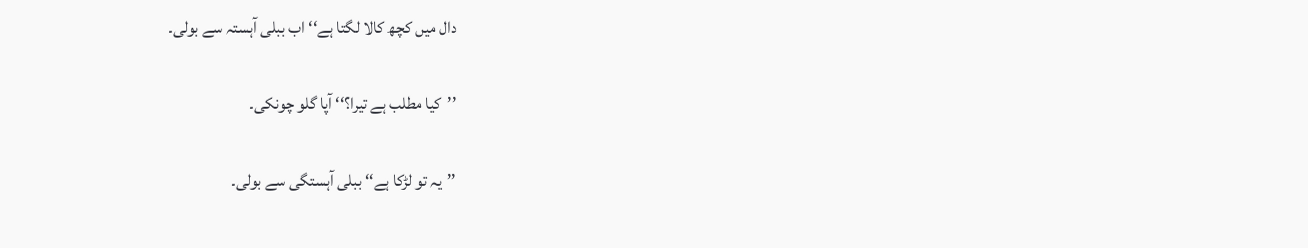دال میں کچھ کالا لگتا ہے‘‘ اب ببلی آہستہ سے بولی۔

’’کیا مطلب ہے تیرا؟‘‘ آپا گلو چونکی۔

’’یہ تو لڑکا ہے‘‘ ببلی آہستگی سے بولی۔